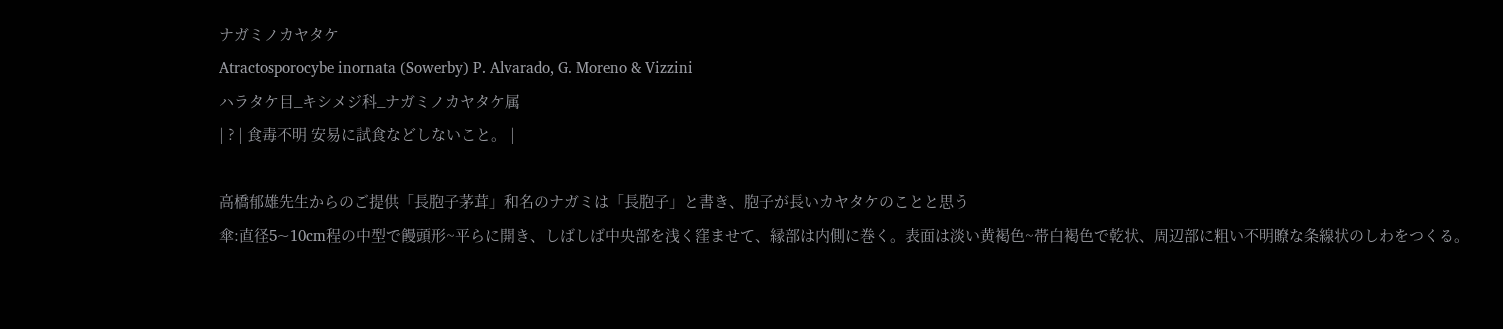ナガミノカヤタケ
Atractosporocybe inornata (Sowerby) P. Alvarado, G. Moreno & Vizzini
ハラタケ目_キシメジ科_ナガミノカヤタケ属
| ? | 食毒不明 安易に試食などしないこと。 |

高橋郁雄先生からのご提供「長胞子茅茸」和名のナガミは「長胞子」と書き、胞子が長いカヤタケのことと思う
傘:直径5~10cm程の中型で饅頭形~平らに開き、しばしば中央部を浅く窪ませて、縁部は内側に巻く。表面は淡い黄褐色~帯白褐色で乾状、周辺部に粗い不明瞭な条線状のしわをつくる。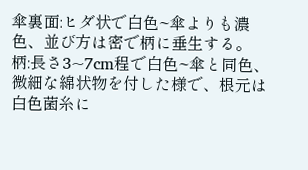傘裏面:ヒダ状で白色~傘よりも濃色、並び方は密で柄に垂生する。
柄:長さ3~7cm程で白色~傘と同色、微細な綿状物を付した様で、根元は白色菌糸に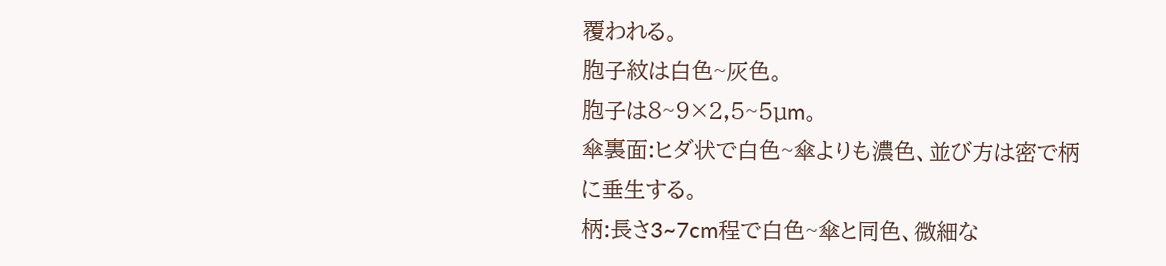覆われる。
胞子紋は白色~灰色。
胞子は8~9×2,5~5µm。
傘裏面:ヒダ状で白色~傘よりも濃色、並び方は密で柄に垂生する。
柄:長さ3~7cm程で白色~傘と同色、微細な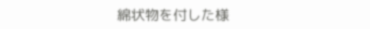綿状物を付した様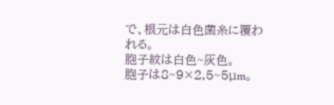で、根元は白色菌糸に覆われる。
胞子紋は白色~灰色。
胞子は8~9×2,5~5µm。